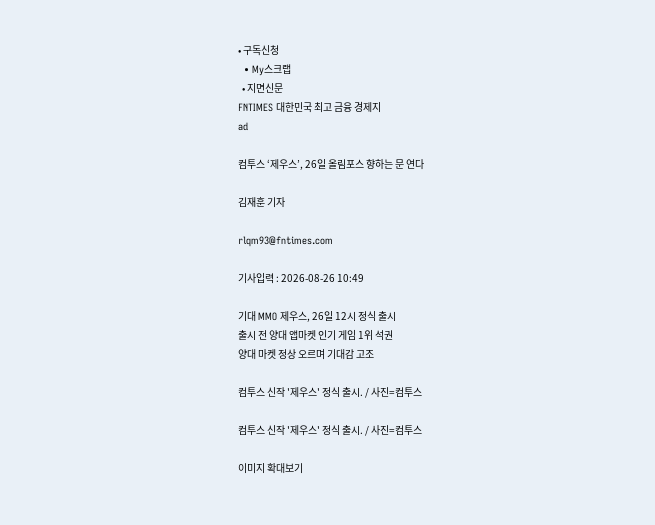• 구독신청
  • My스크랩
  • 지면신문
FNTIMES 대한민국 최고 금융 경제지
ad

컴투스 ‘제우스’, 26일 올림포스 향하는 문 연다

김재훈 기자

rlqm93@fntimes.com

기사입력 : 2026-08-26 10:49

기대 MMO 제우스, 26일 12시 정식 출시
출시 전 양대 앱마켓 인기 게임 1위 석권
양대 마켓 정상 오르며 기대감 고조

컴투스 신작 '제우스' 정식 출시. / 사진=컴투스

컴투스 신작 '제우스' 정식 출시. / 사진=컴투스

이미지 확대보기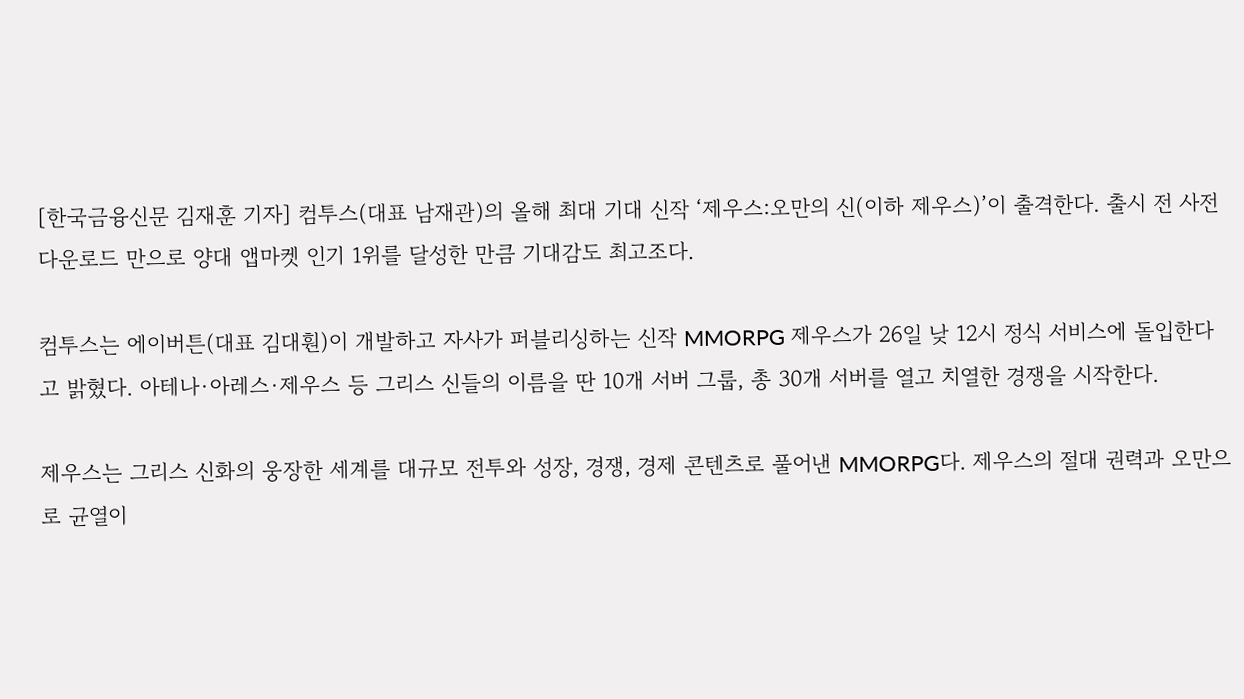[한국금융신문 김재훈 기자] 컴투스(대표 남재관)의 올해 최대 기대 신작 ‘제우스:오만의 신(이하 제우스)’이 출격한다. 출시 전 사전 다운로드 만으로 양대 앱마켓 인기 1위를 달성한 만큼 기대감도 최고조다.

컴투스는 에이버튼(대표 김대훤)이 개발하고 자사가 퍼블리싱하는 신작 MMORPG 제우스가 26일 낮 12시 정식 서비스에 돌입한다고 밝혔다. 아테나·아레스·제우스 등 그리스 신들의 이름을 딴 10개 서버 그룹, 총 30개 서버를 열고 치열한 경쟁을 시작한다.

제우스는 그리스 신화의 웅장한 세계를 대규모 전투와 성장, 경쟁, 경제 콘텐츠로 풀어낸 MMORPG다. 제우스의 절대 권력과 오만으로 균열이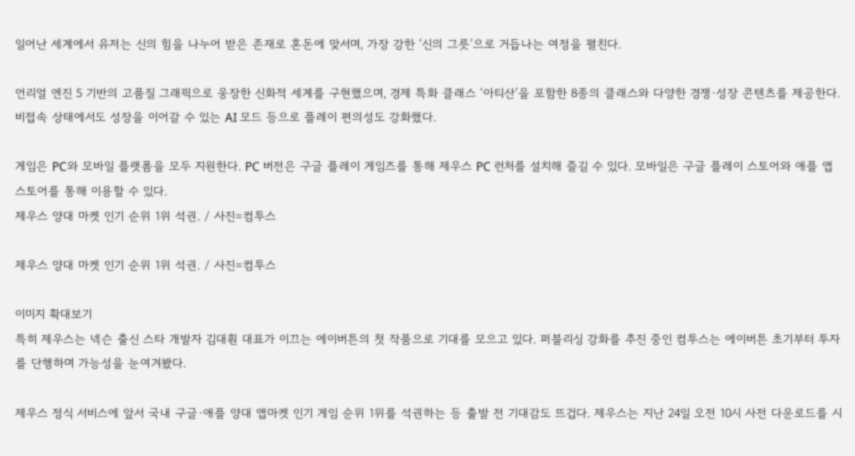일어난 세계에서 유저는 신의 힘을 나누어 받은 존재로 혼돈에 맞서며, 가장 강한 ‘신의 그릇’으로 거듭나는 여정을 펼친다.

언리얼 엔진 5 기반의 고품질 그래픽으로 웅장한 신화적 세계를 구현했으며, 경제 특화 클래스 ‘아티산’을 포함한 8종의 클래스와 다양한 경쟁·성장 콘텐츠를 제공한다. 비접속 상태에서도 성장을 이어갈 수 있는 AI 모드 등으로 플레이 편의성도 강화했다.

게임은 PC와 모바일 플랫폼을 모두 지원한다. PC 버전은 구글 플레이 게임즈를 통해 제우스 PC 런처를 설치해 즐길 수 있다. 모바일은 구글 플레이 스토어와 애플 앱스토어를 통해 이용할 수 있다.
제우스 양대 마켓 인기 순위 1위 석권. / 사진=컴투스

제우스 양대 마켓 인기 순위 1위 석권. / 사진=컴투스

이미지 확대보기
특히 제우스는 넥슨 출신 스타 개발자 김대훤 대표가 이끄는 에이버튼의 첫 작품으로 기대를 모으고 있다. 퍼블리싱 강화를 추진 중인 컴투스는 에이버튼 초기부터 투자를 단행하며 가능성을 눈여겨봤다.

제우스 정식 서비스에 앞서 국내 구글·애플 양대 앱마켓 인기 게임 순위 1위를 석권하는 등 출발 전 기대감도 뜨겁다. 제우스는 지난 24일 오전 10시 사전 다운로드를 시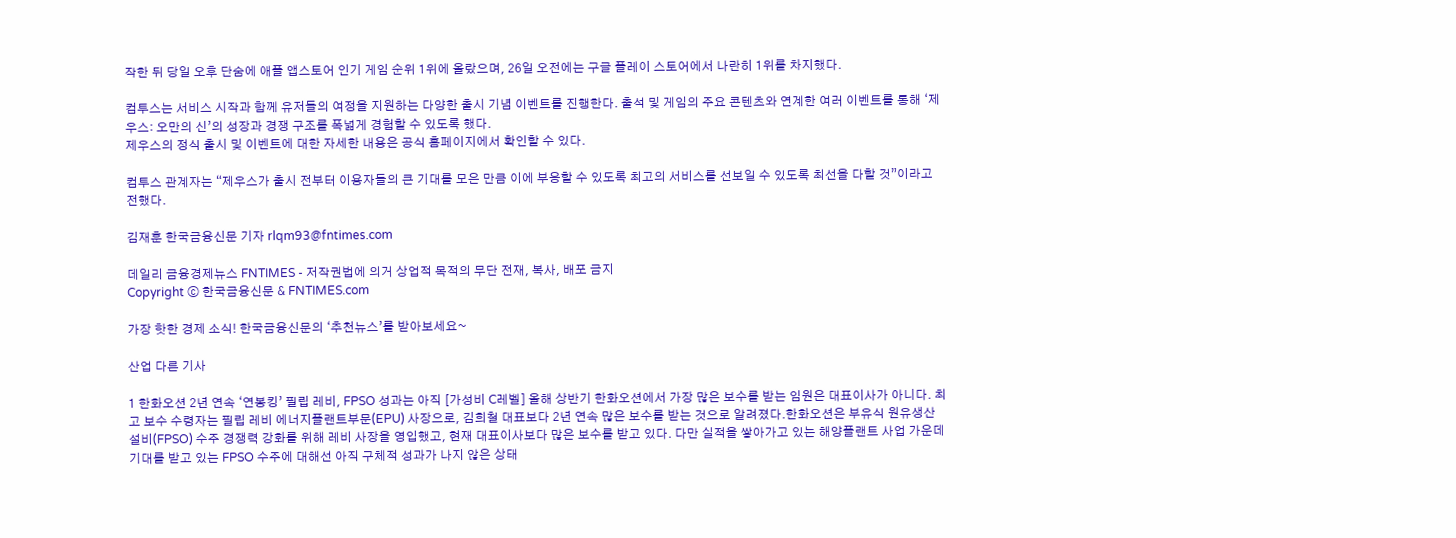작한 뒤 당일 오후 단숨에 애플 앱스토어 인기 게임 순위 1위에 올랐으며, 26일 오전에는 구글 플레이 스토어에서 나란히 1위를 차지했다.

컴투스는 서비스 시작과 함께 유저들의 여정을 지원하는 다양한 출시 기념 이벤트를 진행한다. 출석 및 게임의 주요 콘텐츠와 연계한 여러 이벤트를 통해 ‘제우스: 오만의 신’의 성장과 경쟁 구조를 폭넓게 경험할 수 있도록 했다.
제우스의 정식 출시 및 이벤트에 대한 자세한 내용은 공식 홈페이지에서 확인할 수 있다.

컴투스 관계자는 “제우스가 출시 전부터 이용자들의 큰 기대를 모은 만큼 이에 부응할 수 있도록 최고의 서비스를 선보일 수 있도록 최선을 다할 것”이라고 전했다.

김재훈 한국금융신문 기자 rlqm93@fntimes.com

데일리 금융경제뉴스 FNTIMES - 저작권법에 의거 상업적 목적의 무단 전재, 복사, 배포 금지
Copyright ⓒ 한국금융신문 & FNTIMES.com

가장 핫한 경제 소식! 한국금융신문의 ‘추천뉴스’를 받아보세요~

산업 다른 기사

1 한화오션 2년 연속 ‘연봉킹’ 필립 레비, FPSO 성과는 아직 [가성비 C레벨] 올해 상반기 한화오션에서 가장 많은 보수를 받는 임원은 대표이사가 아니다. 최고 보수 수령자는 필립 레비 에너지플랜트부문(EPU) 사장으로, 김희철 대표보다 2년 연속 많은 보수를 받는 것으로 알려졌다.한화오션은 부유식 원유생산설비(FPSO) 수주 경쟁력 강화를 위해 레비 사장을 영입했고, 현재 대표이사보다 많은 보수를 받고 있다. 다만 실적을 쌓아가고 있는 해양플랜트 사업 가운데 기대를 받고 있는 FPSO 수주에 대해선 아직 구체적 성과가 나지 않은 상태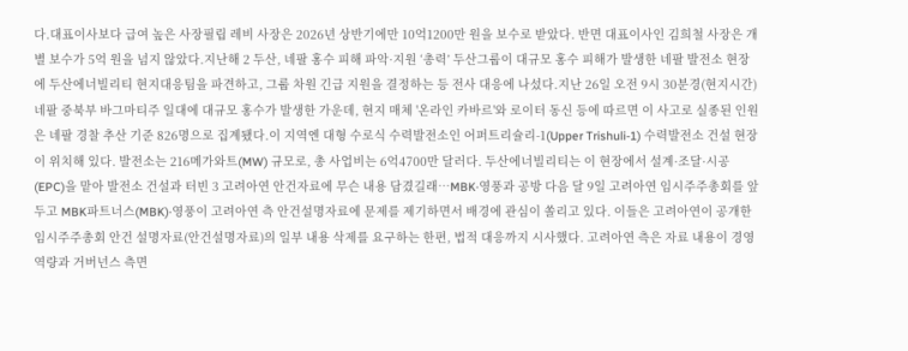다.대표이사보다 급여 높은 사장필립 레비 사장은 2026년 상반기에만 10억1200만 원을 보수로 받았다. 반면 대표이사인 김희철 사장은 개별 보수가 5억 원을 넘지 않았다.지난해 2 두산, 네팔 홍수 피해 파악·지원 ‘총력’ 두산그룹이 대규모 홍수 피해가 발생한 네팔 발전소 현장에 두산에너빌리티 현지대응팀을 파견하고, 그룹 차원 긴급 지원을 결정하는 등 전사 대응에 나섰다.지난 26일 오전 9시 30분경(현지시간) 네팔 중북부 바그마티주 일대에 대규모 홍수가 발생한 가운데, 현지 매체 '온라인 카바르'와 로이터 동신 등에 따르면 이 사고로 실종된 인원은 네팔 경찰 추산 기준 826명으로 집계됐다.이 지역엔 대형 수로식 수력발전소인 어퍼트리슐리-1(Upper Trishuli-1) 수력발전소 건설 현장이 위치해 있다. 발전소는 216메가와트(MW) 규모로, 총 사업비는 6억4700만 달러다. 두산에너빌리티는 이 현장에서 설계·조달·시공(EPC)을 맡아 발전소 건설과 터빈 3 고려아연 안건자료에 무슨 내용 담겼길래…MBK·영풍과 공방 다음 달 9일 고려아연 임시주주총회를 앞두고 MBK파트너스(MBK)·영풍이 고려아연 측 안건설명자료에 문제를 제기하면서 배경에 관심이 쏠리고 있다. 이들은 고려아연이 공개한 임시주주총회 안건 설명자료(안건설명자료)의 일부 내용 삭제를 요구하는 한편, 법적 대응까지 시사했다. 고려아연 측은 자료 내용이 경영 역량과 거버넌스 측면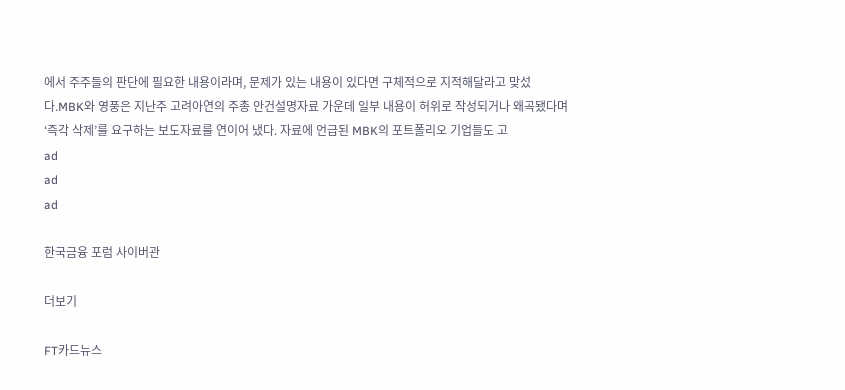에서 주주들의 판단에 필요한 내용이라며, 문제가 있는 내용이 있다면 구체적으로 지적해달라고 맞섰다.MBK와 영풍은 지난주 고려아연의 주총 안건설명자료 가운데 일부 내용이 허위로 작성되거나 왜곡됐다며 ‘즉각 삭제’를 요구하는 보도자료를 연이어 냈다. 자료에 언급된 MBK의 포트폴리오 기업들도 고
ad
ad
ad

한국금융 포럼 사이버관

더보기

FT카드뉴스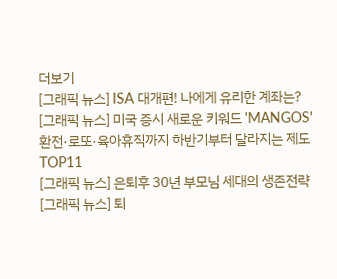더보기
[그래픽 뉴스] ISA 대개편! 나에게 유리한 계좌는?
[그래픽 뉴스] 미국 증시 새로운 키워드 'MANGOS'
환전·로또·육아휴직까지 하반기부터 달라지는 제도 TOP11
[그래픽 뉴스] 은퇴후 30년 부모님 세대의 생존전략
[그래픽 뉴스] 퇴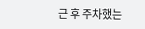근 후 주차했는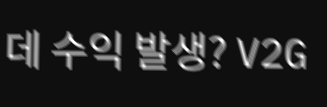데 수익 발생? V2G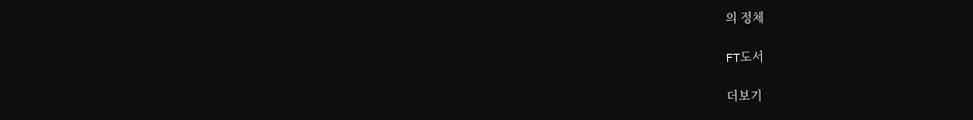의 정체

FT도서

더보기